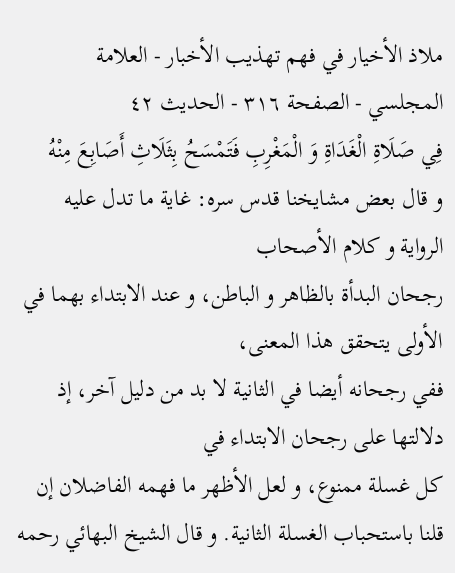ملاذ الأخيار في فهم تهذيب الأخبار - العلامة المجلسي - الصفحة ٣١٦ - الحديث ٤٢
فِي صَلَاةِ الْغَدَاةِ وَ الْمَغْرِبِ فَتَمْسَحُ بِثَلَاثِ أَصَابِعَ مِنْهُ
و قال بعض مشايخنا قدس سره: غاية ما تدل عليه الرواية و كلام الأصحاب
رجحان البدأة بالظاهر و الباطن، و عند الابتداء بهما في الأولى يتحقق هذا المعنى،
ففي رجحانه أيضا في الثانية لا بد من دليل آخر، إذ دلالتها على رجحان الابتداء في
كل غسلة ممنوع، و لعل الأظهر ما فهمه الفاضلان إن قلنا باستحباب الغسلة الثانية. و قال الشيخ البهائي رحمه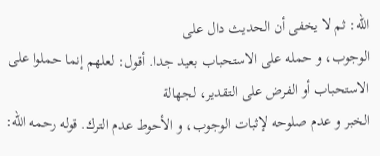الله: ثم لا يخفى أن الحديث دال على
الوجوب، و حمله على الاستحباب بعيد جدا. أقول: لعلهم إنما حملوا على الاستحباب أو الفرض على التقدير، لجهالة
الخبر و عدم صلوحه لإثبات الوجوب، و الأحوط عدم الترك. قوله رحمه الله: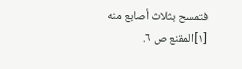فتمسح بثلاث أصابع منه
[١]المقنع ص ٦.